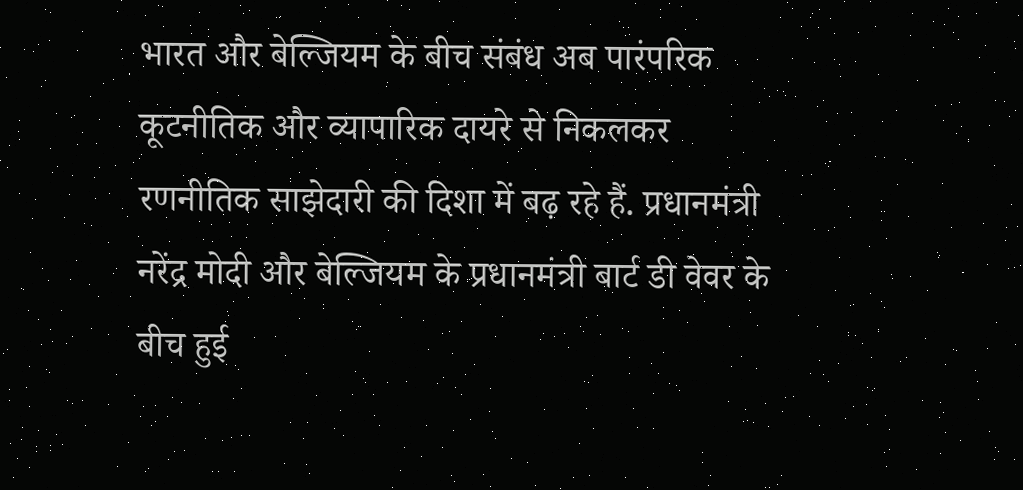भारत और बेल्जियम के बीच संबंध अब पारंपरिक कूटनीतिक और व्यापारिक दायरे से निकलकर रणनीतिक साझेदारी की दिशा में बढ़ रहे हैं. प्रधानमंत्री नरेंद्र मोदी और बेल्जियम के प्रधानमंत्री बार्ट डी वेवर के बीच हुई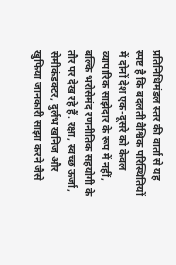प्रतिनिधिमंडल स्तर की वार्ता से यह स्पष्ट है कि बदलती वैश्विक परिस्थितियों में दोनों देश एक-दूसरे को केवल व्यापारिक साझेदार के रूप में नहीं, बल्कि भरोसेमंद रणनीतिक सहयोगी के तौर पर देख रहे हैं. रक्षा, स्वच्छ ऊर्जा, सेमीकंडक्टर, दुर्लभ खनिज और खुफिया जानकारी साझा करने जैसे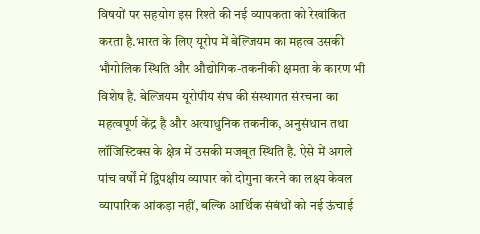विषयों पर सहयोग इस रिश्ते की नई व्यापकता को रेखांकित करता है.भारत के लिए यूरोप में बेल्जियम का महत्व उसकी भौगोलिक स्थिति और औद्योगिक-तकनीकी क्षमता के कारण भी विशेष है. बेल्जियम यूरोपीय संघ की संस्थागत संरचना का महत्वपूर्ण केंद्र है और अत्याधुनिक तकनीक, अनुसंधान तथा लॉजिस्टिक्स के क्षेत्र में उसकी मजबूत स्थिति है. ऐसे में अगले पांच वर्षों में द्विपक्षीय व्यापार को दोगुना करने का लक्ष्य केवल व्यापारिक आंकड़ा नहीं, बल्कि आर्थिक संबंधों को नई ऊंचाई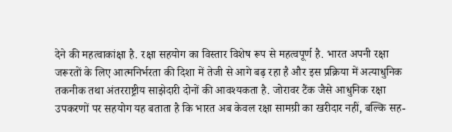देने की महत्वाकांक्षा है. रक्षा सहयोग का विस्तार विशेष रूप से महत्वपूर्ण है. भारत अपनी रक्षा जरूरतों के लिए आत्मनिर्भरता की दिशा में तेजी से आगे बढ़ रहा है और इस प्रक्रिया में अत्याधुनिक तकनीक तथा अंतरराष्ट्रीय साझेदारी दोनों की आवश्यकता है. जोरावर टैंक जैसे आधुनिक रक्षा उपकरणों पर सहयोग यह बताता है कि भारत अब केवल रक्षा सामग्री का खरीदार नहीं, बल्कि सह-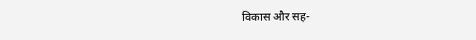विकास और सह-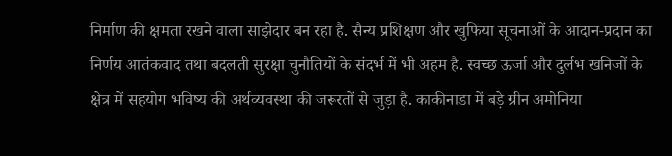निर्माण की क्षमता रखने वाला साझेदार बन रहा है. सैन्य प्रशिक्षण और खुफिया सूचनाओं के आदान-प्रदान का निर्णय आतंकवाद तथा बदलती सुरक्षा चुनौतियों के संदर्भ में भी अहम है. स्वच्छ ऊर्जा और दुर्लभ खनिजों के क्षेत्र में सहयोग भविष्य की अर्थव्यवस्था की जरूरतों से जुड़ा है. काकीनाडा में बड़े ग्रीन अमोनिया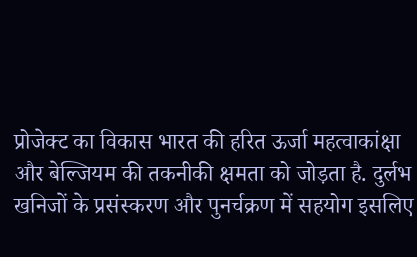प्रोजेक्ट का विकास भारत की हरित ऊर्जा महत्वाकांक्षा और बेल्जियम की तकनीकी क्षमता को जोड़ता है. दुर्लभ खनिजों के प्रसंस्करण और पुनर्चक्रण में सहयोग इसलिए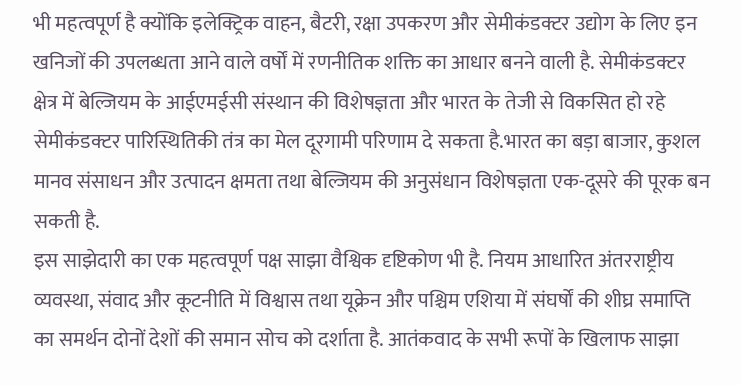भी महत्वपूर्ण है क्योंकि इलेक्ट्रिक वाहन, बैटरी, रक्षा उपकरण और सेमीकंडक्टर उद्योग के लिए इन खनिजों की उपलब्धता आने वाले वर्षों में रणनीतिक शक्ति का आधार बनने वाली है. सेमीकंडक्टर क्षेत्र में बेल्जियम के आईएमईसी संस्थान की विशेषज्ञता और भारत के तेजी से विकसित हो रहे सेमीकंडक्टर पारिस्थितिकी तंत्र का मेल दूरगामी परिणाम दे सकता है.भारत का बड़ा बाजार, कुशल मानव संसाधन और उत्पादन क्षमता तथा बेल्जियम की अनुसंधान विशेषज्ञता एक-दूसरे की पूरक बन सकती है.
इस साझेदारी का एक महत्वपूर्ण पक्ष साझा वैश्विक दृष्टिकोण भी है. नियम आधारित अंतरराष्ट्रीय व्यवस्था, संवाद और कूटनीति में विश्वास तथा यूक्रेन और पश्चिम एशिया में संघर्षों की शीघ्र समाप्ति का समर्थन दोनों देशों की समान सोच को दर्शाता है. आतंकवाद के सभी रूपों के खिलाफ साझा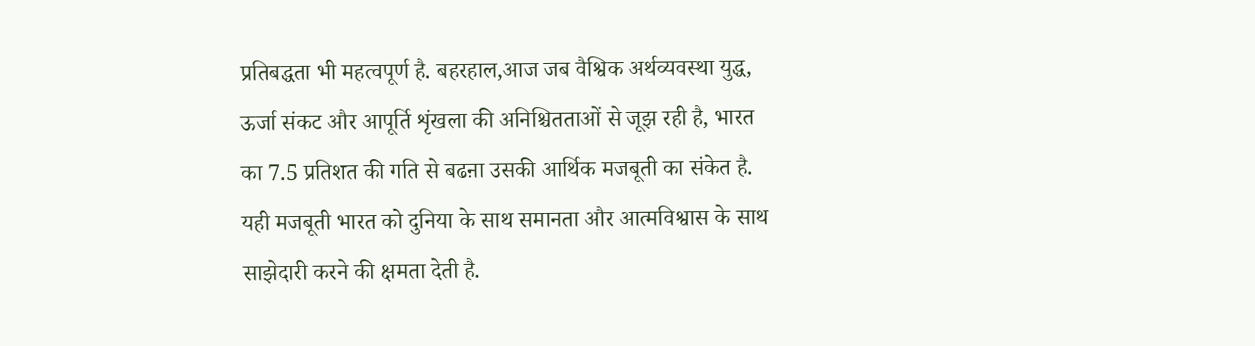प्रतिबद्धता भी महत्वपूर्ण है. बहरहाल,आज जब वैश्विक अर्थव्यवस्था युद्ध, ऊर्जा संकट और आपूर्ति शृंखला की अनिश्चितताओं से जूझ रही है, भारत का 7.5 प्रतिशत की गति से बढऩा उसकी आर्थिक मजबूती का संकेत है. यही मजबूती भारत को दुनिया के साथ समानता और आत्मविश्वास के साथ साझेदारी करने की क्षमता देती है.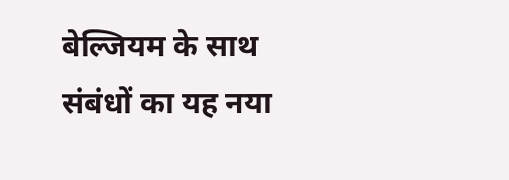बेल्जियम के साथ संबंधों का यह नया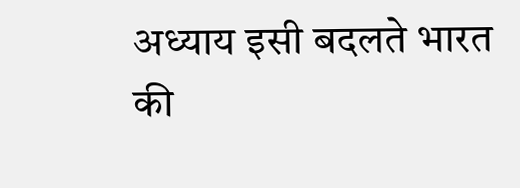अध्याय इसी बदलते भारत की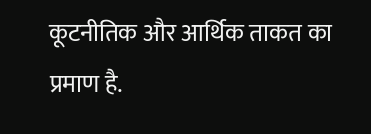कूटनीतिक और आर्थिक ताकत का प्रमाण है.